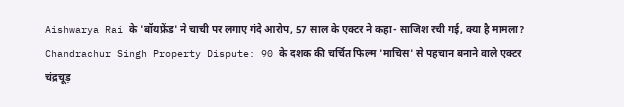Aishwarya Rai के 'बॉयफ्रेंड' ने चाची पर लगाए गंदे आरोप, 57 साल के एक्टर ने कहा- साजिश रची गई, क्या है मामला?
Chandrachur Singh Property Dispute: 90 के दशक की चर्चित फिल्म 'माचिस' से पहचान बनाने वाले एक्टर चंद्रचूड़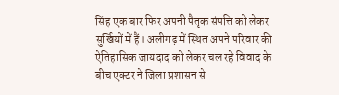सिंह एक बार फिर अपनी पैतृक संपत्ति को लेकर सुर्खियों में हैं। अलीगढ़ में स्थित अपने परिवार की ऐतिहासिक जायदाद को लेकर चल रहे विवाद के बीच एक्टर ने जिला प्रशासन से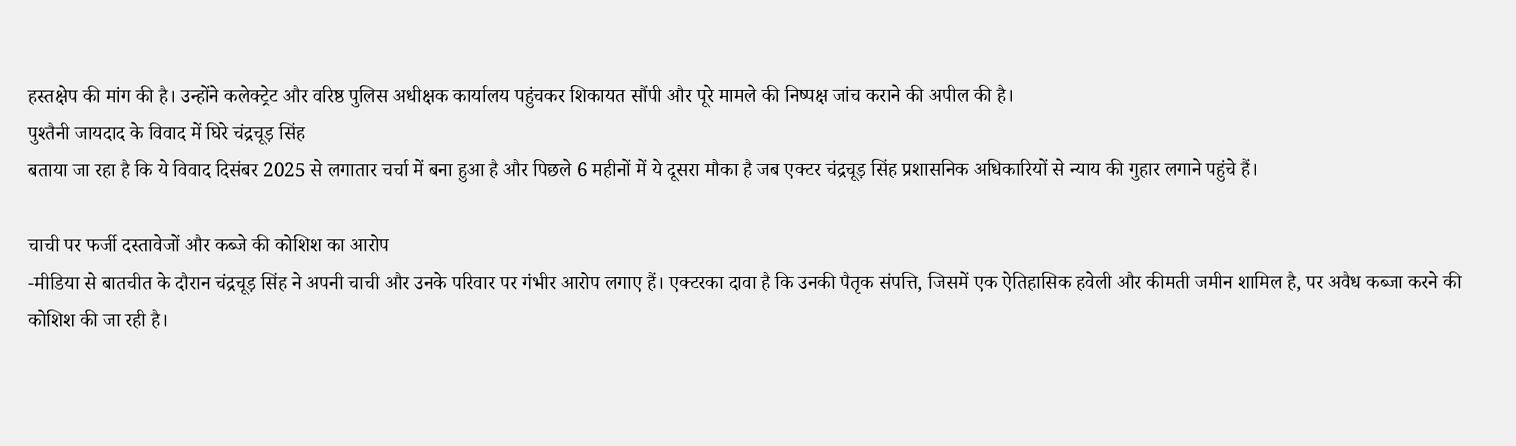हस्तक्षेप की मांग की है। उन्होंने कलेक्ट्रेट और वरिष्ठ पुलिस अधीक्षक कार्यालय पहुंचकर शिकायत सौंपी और पूरे मामले की निष्पक्ष जांच कराने की अपील की है।
पुश्तैनी जायदाद के विवाद में घिरे चंद्रचूड़ सिंह
बताया जा रहा है कि ये विवाद दिसंबर 2025 से लगातार चर्चा में बना हुआ है और पिछले 6 महीनों में ये दूसरा मौका है जब एक्टर चंद्रचूड़ सिंह प्रशासनिक अधिकारियों से न्याय की गुहार लगाने पहुंचे हैं।

चाची पर फर्जी दस्तावेजों और कब्जे की कोशिश का आरोप
-मीडिया से बातचीत के दौरान चंद्रचूड़ सिंह ने अपनी चाची और उनके परिवार पर गंभीर आरोप लगाए हैं। एक्टरका दावा है कि उनकी पैतृक संपत्ति, जिसमें एक ऐतिहासिक हवेली और कीमती जमीन शामिल है, पर अवैध कब्जा करने की कोशिश की जा रही है।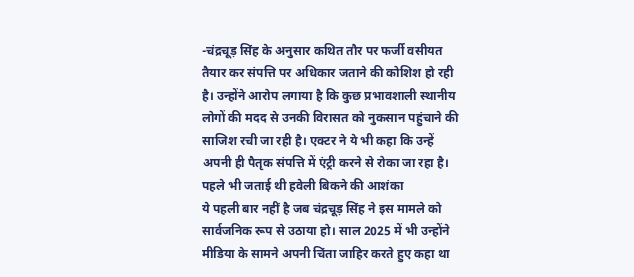-चंद्रचूड़ सिंह के अनुसार कथित तौर पर फर्जी वसीयत तैयार कर संपत्ति पर अधिकार जताने की कोशिश हो रही है। उन्होंने आरोप लगाया है कि कुछ प्रभावशाली स्थानीय लोगों की मदद से उनकी विरासत को नुकसान पहुंचाने की साजिश रची जा रही है। एक्टर ने ये भी कहा कि उन्हें अपनी ही पैतृक संपत्ति में एंट्री करने से रोका जा रहा है।
पहले भी जताई थी हवेली बिकने की आशंका
ये पहली बार नहीं है जब चंद्रचूड़ सिंह ने इस मामले को सार्वजनिक रूप से उठाया हो। साल 2025 में भी उन्होंने मीडिया के सामने अपनी चिंता जाहिर करते हुए कहा था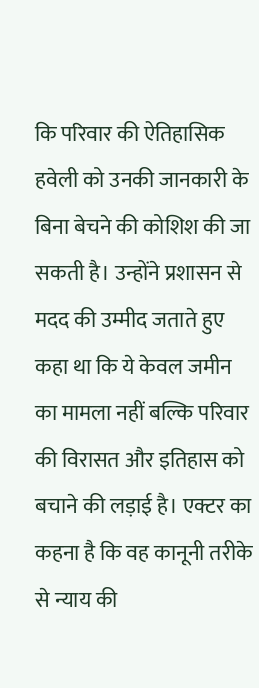कि परिवार की ऐतिहासिक हवेली को उनकी जानकारी के बिना बेचने की कोशिश की जा सकती है। उन्होंने प्रशासन से मदद की उम्मीद जताते हुए कहा था कि ये केवल जमीन का मामला नहीं बल्कि परिवार की विरासत और इतिहास को बचाने की लड़ाई है। एक्टर का कहना है कि वह कानूनी तरीके से न्याय की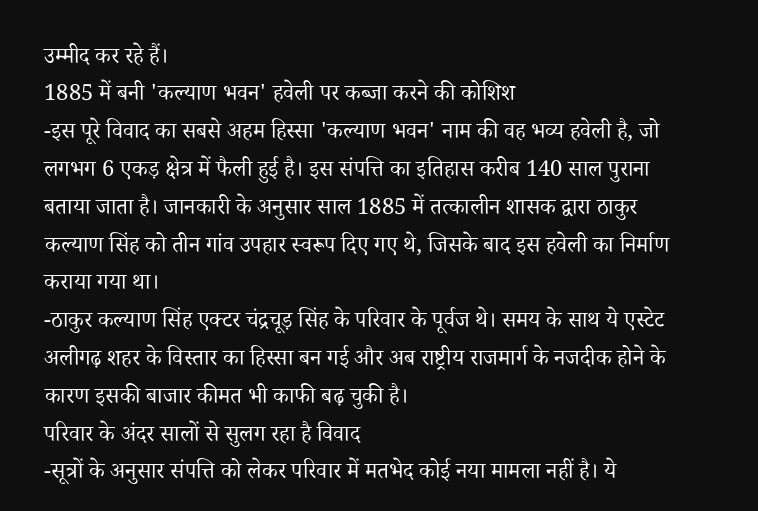उम्मीद कर रहे हैं।
1885 में बनी 'कल्याण भवन' हवेली पर कब्जा करने की कोशिश
-इस पूरे विवाद का सबसे अहम हिस्सा 'कल्याण भवन' नाम की वह भव्य हवेली है, जो लगभग 6 एकड़ क्षेत्र में फैली हुई है। इस संपत्ति का इतिहास करीब 140 साल पुराना बताया जाता है। जानकारी के अनुसार साल 1885 में तत्कालीन शासक द्वारा ठाकुर कल्याण सिंह को तीन गांव उपहार स्वरूप दिए गए थे, जिसके बाद इस हवेली का निर्माण कराया गया था।
-ठाकुर कल्याण सिंह एक्टर चंद्रचूड़ सिंह के परिवार के पूर्वज थे। समय के साथ ये एस्टेट अलीगढ़ शहर के विस्तार का हिस्सा बन गई और अब राष्ट्रीय राजमार्ग के नजदीक होने के कारण इसकी बाजार कीमत भी काफी बढ़ चुकी है।
परिवार के अंदर सालों से सुलग रहा है विवाद
-सूत्रों के अनुसार संपत्ति को लेकर परिवार में मतभेद कोई नया मामला नहीं है। ये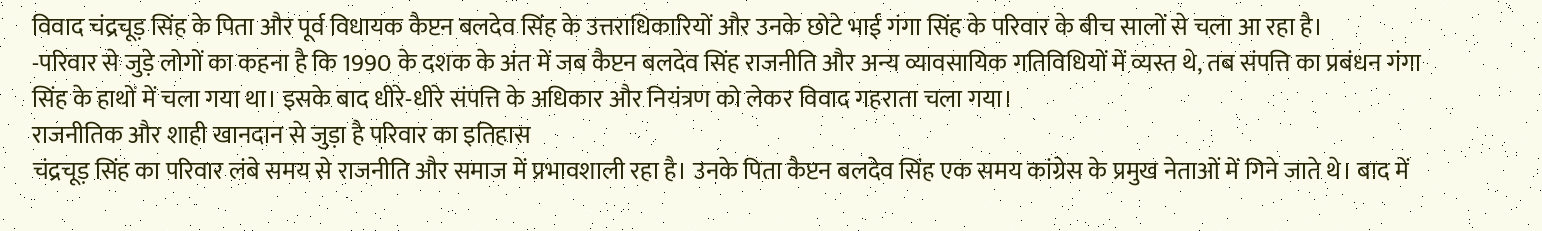विवाद चंद्रचूड़ सिंह के पिता और पूर्व विधायक कैप्टन बलदेव सिंह के उत्तराधिकारियों और उनके छोटे भाई गंगा सिंह के परिवार के बीच सालों से चला आ रहा है।
-परिवार से जुड़े लोगों का कहना है कि 1990 के दशक के अंत में जब कैप्टन बलदेव सिंह राजनीति और अन्य व्यावसायिक गतिविधियों में व्यस्त थे, तब संपत्ति का प्रबंधन गंगा सिंह के हाथों में चला गया था। इसके बाद धीरे-धीरे संपत्ति के अधिकार और नियंत्रण को लेकर विवाद गहराता चला गया।
राजनीतिक और शाही खानदान से जुड़ा है परिवार का इतिहास
चंद्रचूड़ सिंह का परिवार लंबे समय से राजनीति और समाज में प्रभावशाली रहा है। उनके पिता कैप्टन बलदेव सिंह एक समय कांग्रेस के प्रमुख नेताओं में गिने जाते थे। बाद में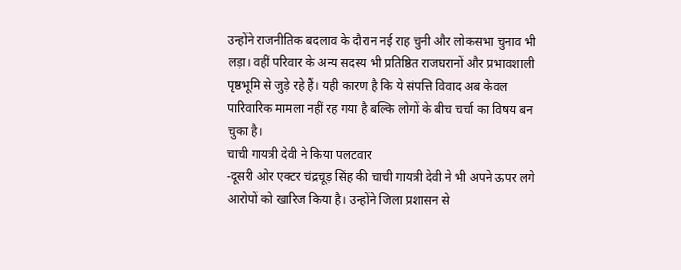उन्होंने राजनीतिक बदलाव के दौरान नई राह चुनी और लोकसभा चुनाव भी लड़ा। वहीं परिवार के अन्य सदस्य भी प्रतिष्ठित राजघरानों और प्रभावशाली पृष्ठभूमि से जुड़े रहे हैं। यही कारण है कि ये संपत्ति विवाद अब केवल पारिवारिक मामला नहीं रह गया है बल्कि लोगों के बीच चर्चा का विषय बन चुका है।
चाची गायत्री देवी ने किया पलटवार
-दूसरी ओर एक्टर चंद्रचूड़ सिंह की चाची गायत्री देवी ने भी अपने ऊपर लगे आरोपों को खारिज किया है। उन्होंने जिला प्रशासन से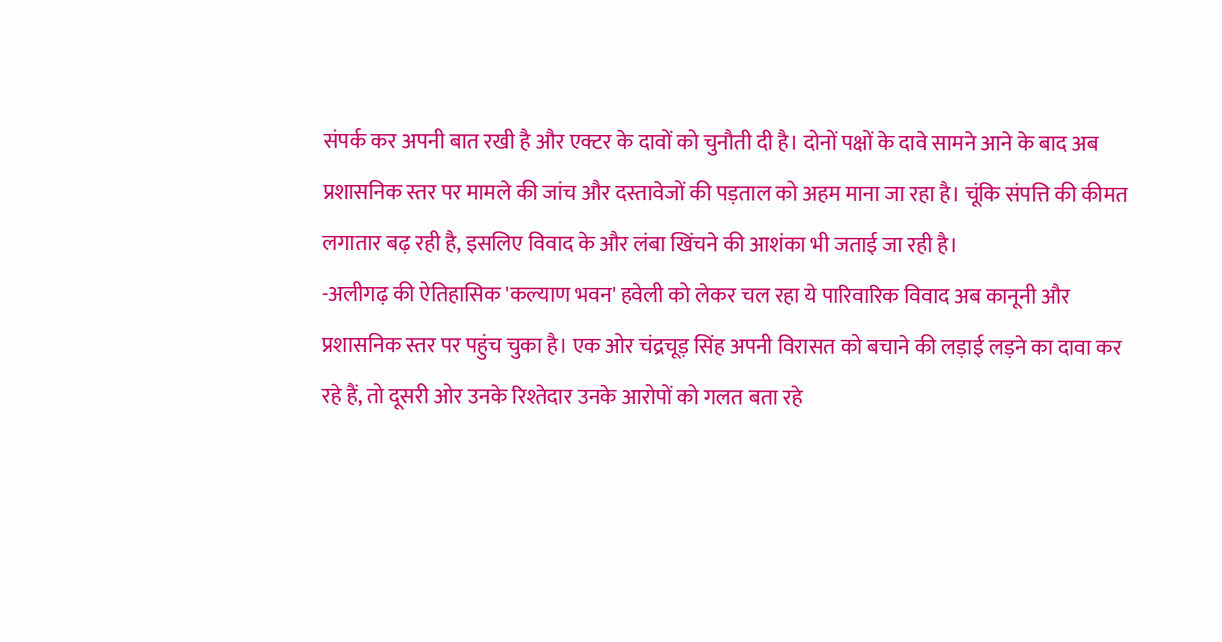संपर्क कर अपनी बात रखी है और एक्टर के दावों को चुनौती दी है। दोनों पक्षों के दावे सामने आने के बाद अब प्रशासनिक स्तर पर मामले की जांच और दस्तावेजों की पड़ताल को अहम माना जा रहा है। चूंकि संपत्ति की कीमत लगातार बढ़ रही है, इसलिए विवाद के और लंबा खिंचने की आशंका भी जताई जा रही है।
-अलीगढ़ की ऐतिहासिक 'कल्याण भवन' हवेली को लेकर चल रहा ये पारिवारिक विवाद अब कानूनी और प्रशासनिक स्तर पर पहुंच चुका है। एक ओर चंद्रचूड़ सिंह अपनी विरासत को बचाने की लड़ाई लड़ने का दावा कर रहे हैं, तो दूसरी ओर उनके रिश्तेदार उनके आरोपों को गलत बता रहे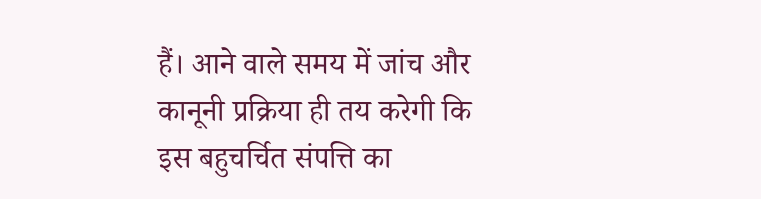हैं। आने वाले समय में जांच और कानूनी प्रक्रिया ही तय करेगी कि इस बहुचर्चित संपत्ति का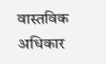वास्तविक अधिकार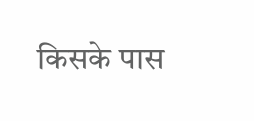किसके पास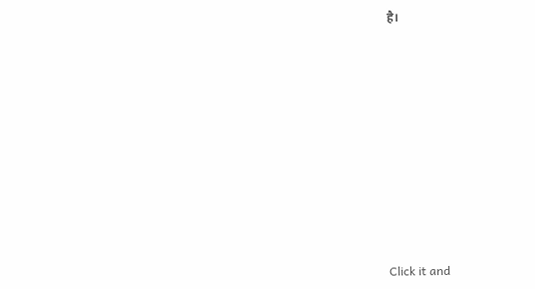है।













Click it and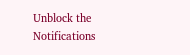Unblock the Notifications